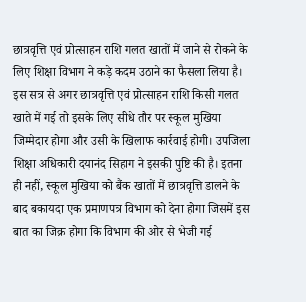छात्रवृत्ति एवं प्रोत्साहन राशि गलत खातों में जाने से रोकने के लिए शिक्षा विभाग ने कड़े कदम उठाने का फैसला लिया है। इस सत्र से अगर छात्रवृत्ति एवं प्रोत्साहन राशि किसी गलत खाते में गई तो इसके लिए सीधे तौर पर स्कूल मुखिया जिम्मेदार होगा और उसी के खिलाफ कार्रवाई होगी। उपजिला शिक्षा अधिकारी दयानंद सिहाग ने इसकी पुष्टि की है। इतना ही नहीं, स्कूल मुखिया को बैंक खातों में छात्रवृत्ति डालने के बाद बकायदा एक प्रमाणपत्र विभाग को देना होगा जिसमें इस बात का जिक्र होगा कि विभाग की ओर से भेजी गई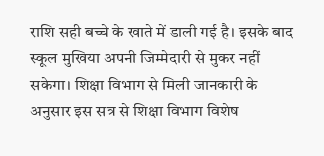राशि सही बच्चे के खाते में डाली गई है। इसके बाद स्कूल मुखिया अपनी जिम्मेदारी से मुकर नहीं सकेगा। शिक्षा विभाग से मिली जानकारी के अनुसार इस सत्र से शिक्षा विभाग विशेष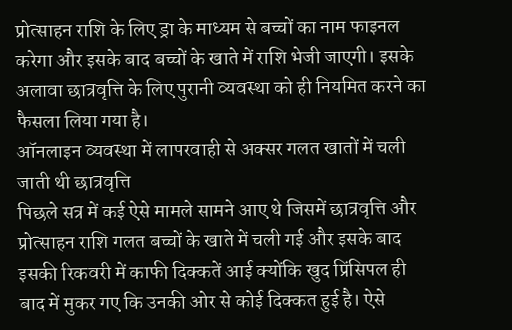प्रोत्साहन राशि के लिए ड्रा के माध्यम से बच्चों का नाम फाइनल करेगा और इसके बाद बच्चों के खाते में राशि भेजी जाएगी। इसके अलावा छात्रवृत्ति के लिए पुरानी व्यवस्था को ही नियमित करने का फैसला लिया गया है।
ऑनलाइन व्यवस्था में लापरवाही से अक्सर गलत खातों में चली जाती थी छात्रवृत्ति
पिछले सत्र में कई ऐसे मामले सामने आए थे जिसमें छात्रवृत्ति और प्रोत्साहन राशि गलत बच्चों के खाते में चली गई और इसके बाद इसकी रिकवरी में काफी दिक्कतें आई क्योंकि खुद प्रिंसिपल ही बाद में मुकर गए कि उनकी ओर से कोई दिक्कत हुई है। ऐसे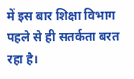में इस बार शिक्षा विभाग पहले से ही सतर्कता बरत रहा है।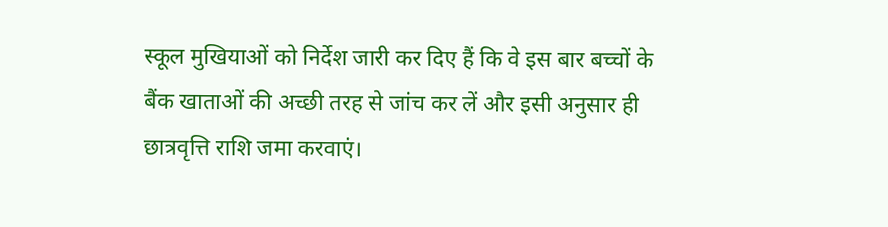स्कूल मुखियाओं को निर्देश जारी कर दिए हैं कि वे इस बार बच्चों के बैंक खाताओं की अच्छी तरह से जांच कर लें और इसी अनुसार ही छात्रवृत्ति राशि जमा करवाएं।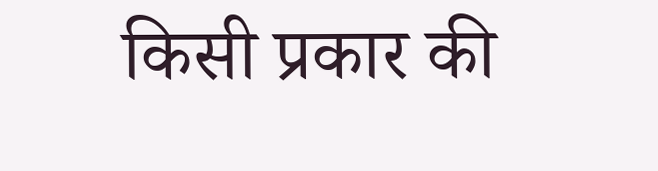किसी प्रकार की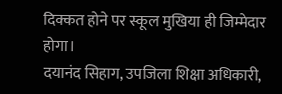दिक्कत होने पर स्कूल मुखिया ही जिम्मेदार होगा।
दयानंद सिहाग, उपजिला शिक्षा अधिकारी,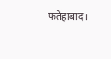फतेहाबाद।